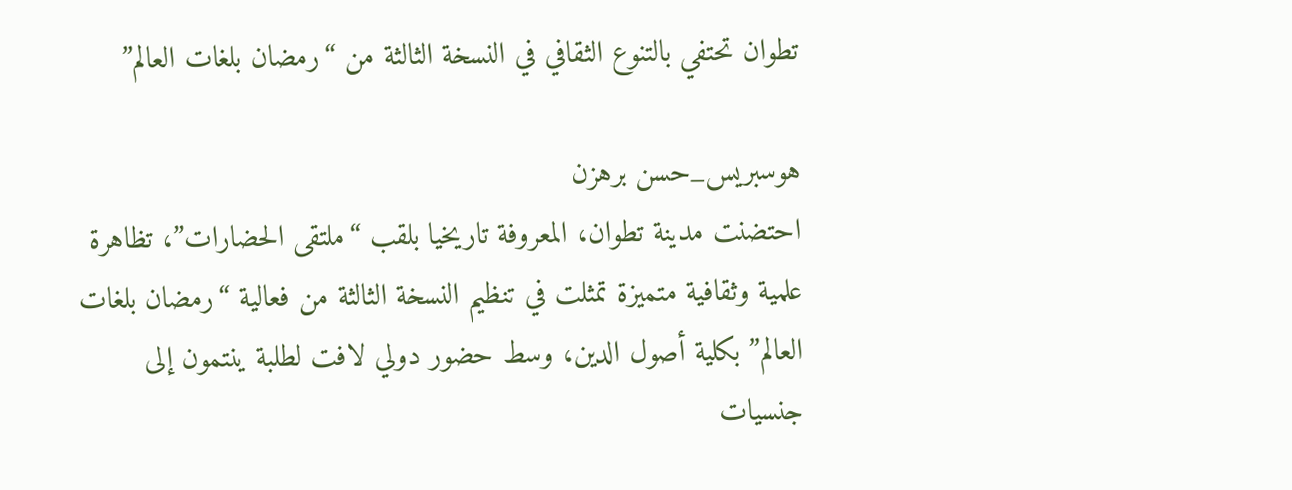تطوان تحتفي بالتنوع الثقافي في النسخة الثالثة من “رمضان بلغات العالم”

هوسبريس_حسن برهزن
احتضنت مدينة تطوان، المعروفة تاريخيا بلقب “ملتقى الحضارات”، تظاهرة علمية وثقافية متميزة تمثلت في تنظيم النسخة الثالثة من فعالية “رمضان بلغات العالم” بكلية أصول الدين، وسط حضور دولي لافت لطلبة ينتمون إلى جنسيات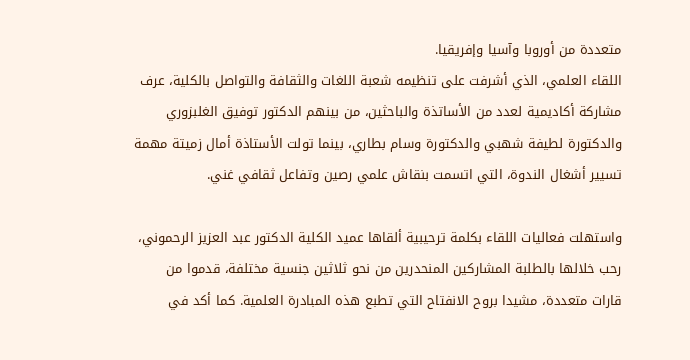متعددة من أوروبا وآسيا وإفريقيا.
اللقاء العلمي، الذي أشرفت على تنظيمه شعبة اللغات والثقافة والتواصل بالكلية، عرف مشاركة أكاديمية لعدد من الأساتذة والباحثين، من بينهم الدكتور توفيق الغلبزوري والدكتورة لطيفة شهبي والدكتورة وسام بطاري، بينما تولت الأستاذة أمال زميتة مهمة تسيير أشغال الندوة، التي اتسمت بنقاش علمي رصين وتفاعل ثقافي غني.

واستهلت فعاليات اللقاء بكلمة ترحيبية ألقاها عميد الكلية الدكتور عبد العزيز الرحموني، رحب خلالها بالطلبة المشاركين المنحدرين من نحو ثلاثين جنسية مختلفة، قدموا من قارات متعددة، مشيدا بروح الانفتاح التي تطبع هذه المبادرة العلمية. كما أكد في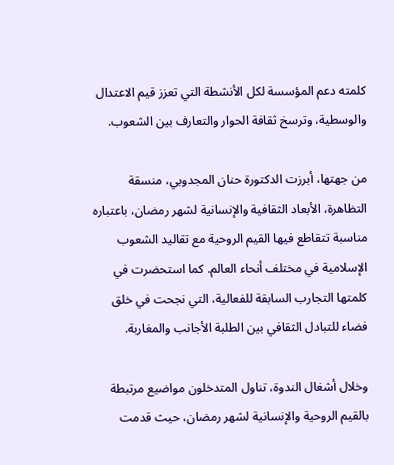كلمته دعم المؤسسة لكل الأنشطة التي تعزز قيم الاعتدال والوسطية، وترسخ ثقافة الحوار والتعارف بين الشعوب.

من جهتها، أبرزت الدكتورة حنان المجدوبي، منسقة التظاهرة، الأبعاد الثقافية والإنسانية لشهر رمضان، باعتباره مناسبة تتقاطع فيها القيم الروحية مع تقاليد الشعوب الإسلامية في مختلف أنحاء العالم. كما استحضرت في كلمتها التجارب السابقة للفعالية، التي نجحت في خلق فضاء للتبادل الثقافي بين الطلبة الأجانب والمغاربة.

وخلال أشغال الندوة، تناول المتدخلون مواضيع مرتبطة بالقيم الروحية والإنسانية لشهر رمضان، حيث قدمت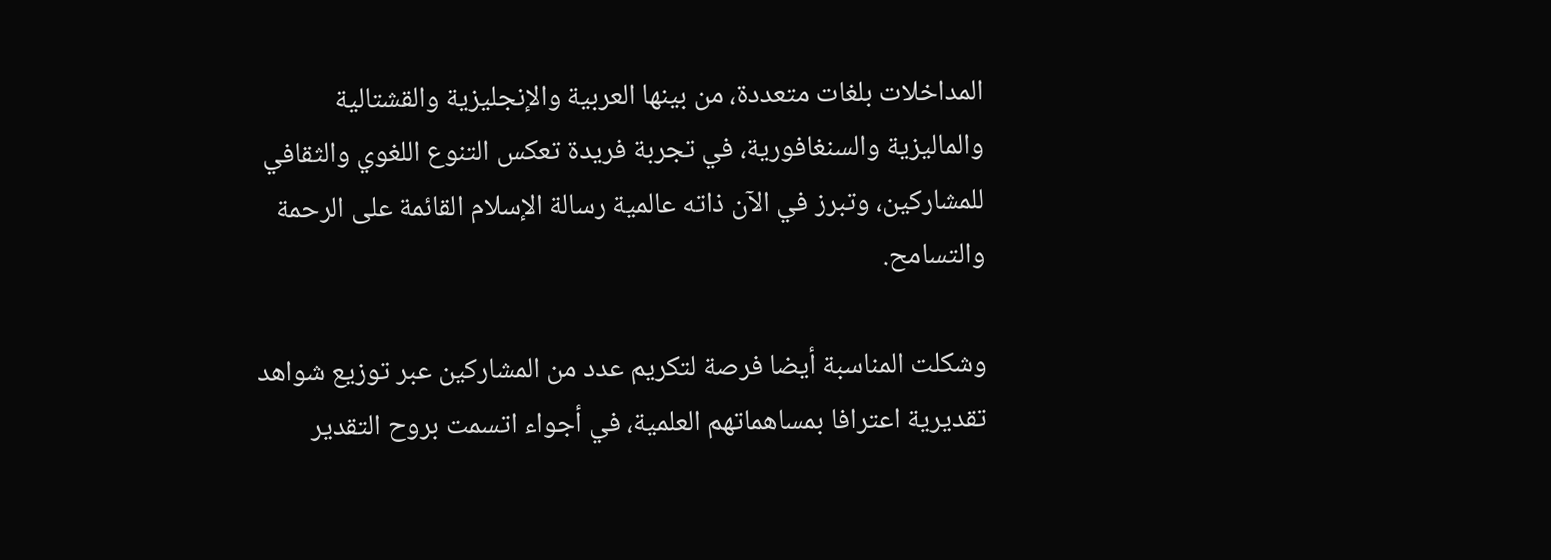المداخلات بلغات متعددة، من بينها العربية والإنجليزية والقشتالية والماليزية والسنغافورية، في تجربة فريدة تعكس التنوع اللغوي والثقافي للمشاركين، وتبرز في الآن ذاته عالمية رسالة الإسلام القائمة على الرحمة والتسامح.

وشكلت المناسبة أيضا فرصة لتكريم عدد من المشاركين عبر توزيع شواهد تقديرية اعترافا بمساهماتهم العلمية، في أجواء اتسمت بروح التقدير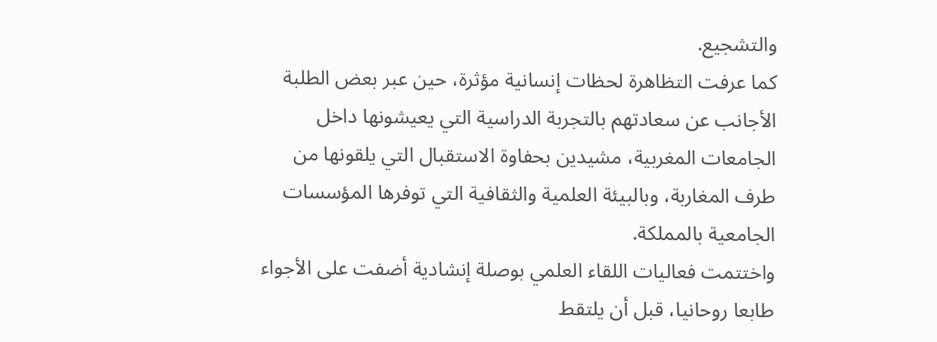والتشجيع.
كما عرفت التظاهرة لحظات إنسانية مؤثرة، حين عبر بعض الطلبة الأجانب عن سعادتهم بالتجربة الدراسية التي يعيشونها داخل الجامعات المغربية، مشيدين بحفاوة الاستقبال التي يلقونها من طرف المغاربة، وبالبيئة العلمية والثقافية التي توفرها المؤسسات الجامعية بالمملكة.
واختتمت فعاليات اللقاء العلمي بوصلة إنشادية أضفت على الأجواء طابعا روحانيا، قبل أن يلتقط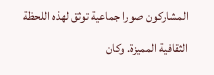المشاركون صورا جماعية توثق لهذه اللحظة الثقافية المميزة. وكان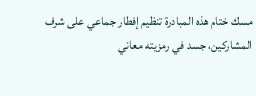مسك ختام هذه المبادرة تنظيم إفطار جماعي على شرف المشاركين، جسد في رمزيته معاني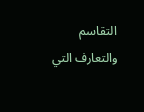التقاسم والتعارف التي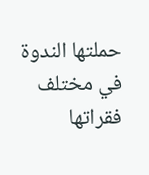حملتها الندوة في مختلف فقراتها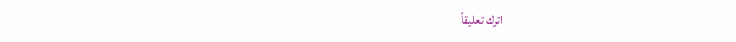اترك تعليقاً